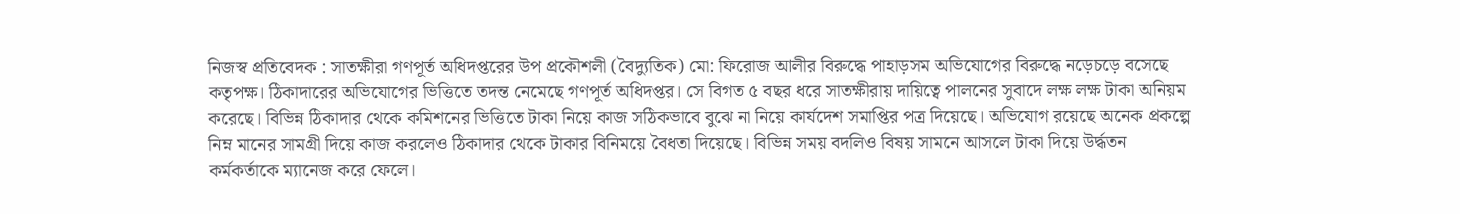নিজস্ব প্রতিবেদক : সাতক্ষীরা গণপূর্ত অধিদপ্তরের উপ প্রকৌশলী (বৈদ্যুতিক) মো: ফিরোজ আলীর বিরুদ্ধে পাহাড়সম অভিযোগের বিরুদ্ধে নড়েচড়ে বসেছে কতৃপক্ষ। ঠিকাদারের অভিযোগের ভিত্তিতে তদন্ত নেমেছে গণপূর্ত অধিদপ্তর। সে বিগত ৫ বছর ধরে সাতক্ষীরায় দায়িত্বে পালনের সুবাদে লক্ষ লক্ষ টাকা অনিয়ম করেছে। বিভিন্ন ঠিকাদার থেকে কমিশনের ভিত্তিতে টাকা নিয়ে কাজ সঠিকভাবে বুঝে না নিয়ে কার্যদেশ সমাপ্তির পত্র দিয়েছে। অভিযোগ রয়েছে অনেক প্রকল্পে নিম্ন মানের সামগ্রী দিয়ে কাজ করলেও ঠিকাদার থেকে টাকার বিনিময়ে বৈধতা দিয়েছে। বিভিন্ন সময় বদলিও বিষয় সামনে আসলে টাকা দিয়ে উর্দ্ধতন কর্মকর্তাকে ম্যানেজ করে ফেলে।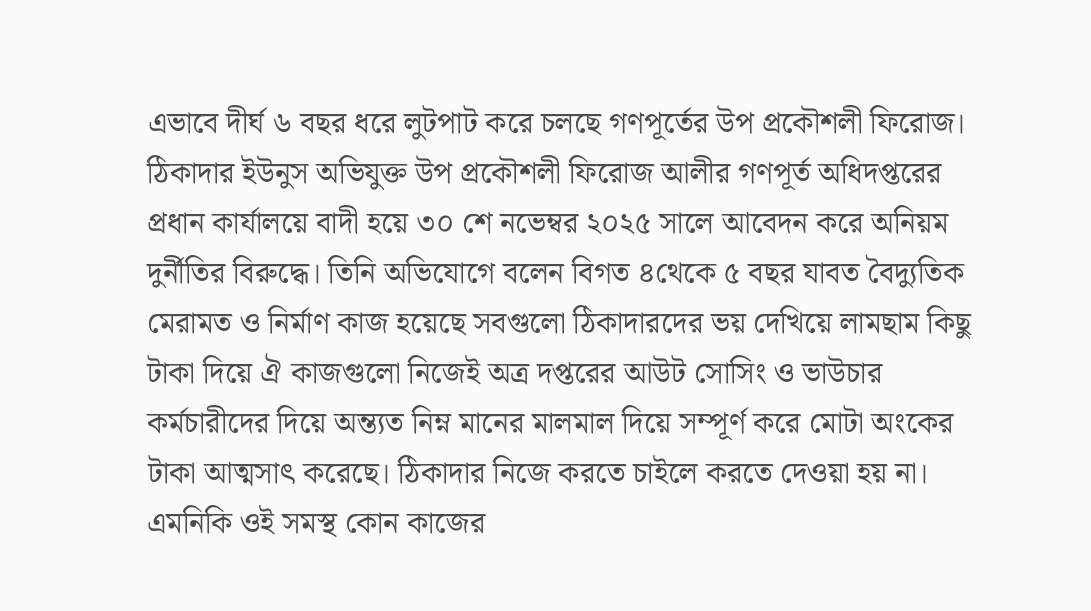এভাবে দীর্ঘ ৬ বছর ধরে লুটপাট করে চলছে গণপূর্তের উপ প্রকৌশলী ফিরোজ।
ঠিকাদার ইউনুস অভিযুক্ত উপ প্রকৌশলী ফিরোজ আলীর গণপূর্ত অধিদপ্তরের প্রধান কার্যালয়ে বাদী হয়ে ৩০ শে নভেম্বর ২০২৫ সালে আবেদন করে অনিয়ম দুর্নীতির বিরুদ্ধে। তিনি অভিযোগে বলেন বিগত ৪থেকে ৫ বছর যাবত বৈদ্যুতিক মেরামত ও নির্মাণ কাজ হয়েছে সবগুলো ঠিকাদারদের ভয় দেখিয়ে লামছাম কিছু টাকা দিয়ে ঐ কাজগুলো নিজেই অত্র দপ্তরের আউট সোসিং ও ভাউচার কর্মচারীদের দিয়ে অন্ত্যত নিম্ন মানের মালমাল দিয়ে সম্পূর্ণ করে মোটা অংকের টাকা আত্মসাৎ করেছে। ঠিকাদার নিজে করতে চাইলে করতে দেওয়া হয় না। এমনিকি ওই সমস্থ কোন কাজের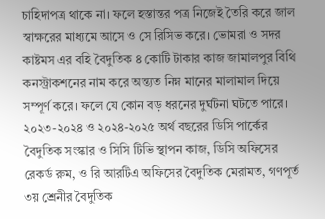চাহিদাপত্র থাকে না। ফলে হস্তান্তর পত্র নিজেই তৈরি করে জাল স্বাক্ষরের মাধ্যমে আসে ও সে রিসিভ করে। ভোমরা ও সদর কাষ্টমস এর বহি বৈদুতিক ৪ কোটি টাকার কাজ জামালপুর বিথি কনস্ট্রাকশনের নাম করে অন্ত্যত নিম্ন মানের মালামাল দিয়ে সম্পূর্ণ করে। ফলে যে কোন বড় ধরনের দুর্ঘটনা ঘটতে পারে। ২০২৩-২০২৪ ও ২০২৪-২০২৫ অর্থ বছরের ডিসি পার্কের বৈদুতিক সংস্কার ও সিসি টিভি স্থাপন কাজ, ডিসি অফিসের রেকর্ড রুম, ও রি আরটিএ অফিসের বৈদুতিক মেরামত, গণপূর্ত ৩য় শ্রেনীর বৈদুতিক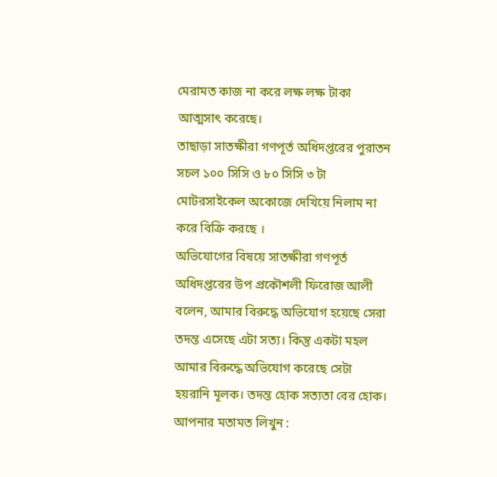মেরামত কাজ না করে লক্ষ লক্ষ টাকা আত্মসাৎ করেছে।
তাছাড়া সাতক্ষীরা গণপূর্ত অধিদপ্তরের পুরাতন সচল ১০০ সিসি ও ৮০ সিসি ৩ টা মোটরসাইকেল অকোজে দেখিয়ে নিলাম না করে বিক্রি করছে ।
অভিযোগের বিষয়ে সাতক্ষীরা গণপূর্ত অধিদপ্তরের উপ প্রকৌশলী ফিরোজ আলী বলেন, আমার বিরুদ্ধে অভিযোগ হয়েছে সেরা তদন্ত এসেছে এটা সত্য। কিন্তু একটা মহল আমার বিরুদ্ধে অভিযোগ করেছে সেটা হয়রানি মূলক। তদন্ত হোক সত্যতা বের হোক।
আপনার মতামত লিখুন :